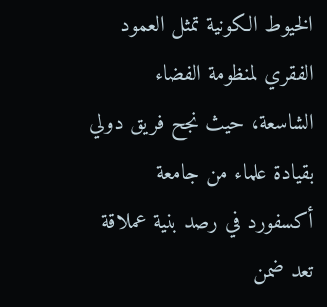الخيوط الكونية تمثل العمود الفقري لمنظومة الفضاء الشاسعة، حيث نجح فريق دولي بقيادة علماء من جامعة أكسفورد في رصد بنية عملاقة تعد ضمن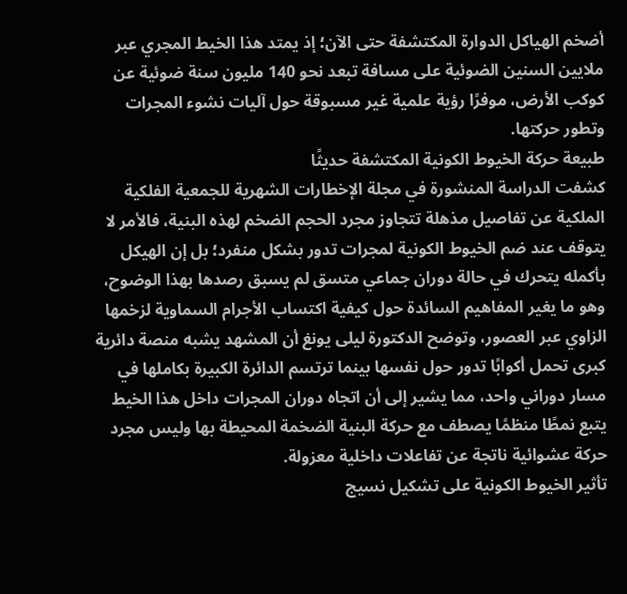أضخم الهياكل الدوارة المكتشفة حتى الآن؛ إذ يمتد هذا الخيط المجري عبر ملايين السنين الضوئية على مسافة تبعد نحو 140 مليون سنة ضوئية عن كوكب الأرض، موفرًا رؤية علمية غير مسبوقة حول آليات نشوء المجرات وتطور حركتها.
طبيعة حركة الخيوط الكونية المكتشفة حديثًا
كشفت الدراسة المنشورة في مجلة الإخطارات الشهرية للجمعية الفلكية الملكية عن تفاصيل مذهلة تتجاوز مجرد الحجم الضخم لهذه البنية، فالأمر لا يتوقف عند ضم الخيوط الكونية لمجرات تدور بشكل منفرد؛ بل إن الهيكل بأكمله يتحرك في حالة دوران جماعي متسق لم يسبق رصدها بهذا الوضوح، وهو ما يغير المفاهيم السائدة حول كيفية اكتساب الأجرام السماوية لزخمها الزاوي عبر العصور، وتوضح الدكتورة ليلى يونغ أن المشهد يشبه منصة دائرية كبرى تحمل أكوابًا تدور حول نفسها بينما ترتسم الدائرة الكبيرة بكاملها في مسار دوراني واحد، مما يشير إلى أن اتجاه دوران المجرات داخل هذا الخيط يتبع نمطًا منظمًا يصطف مع حركة البنية الضخمة المحيطة بها وليس مجرد حركة عشوائية ناتجة عن تفاعلات داخلية معزولة.
تأثير الخيوط الكونية على تشكيل نسيج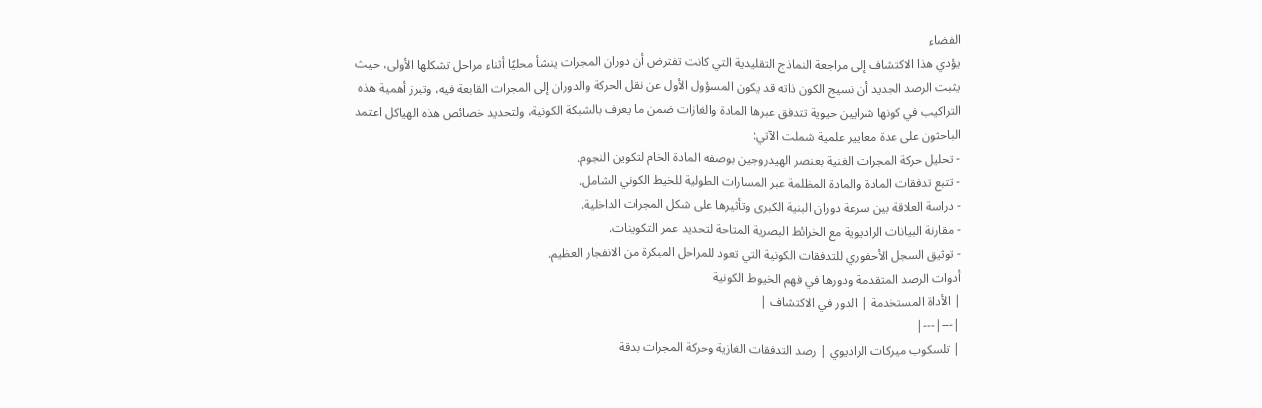الفضاء
يؤدي هذا الاكتشاف إلى مراجعة النماذج التقليدية التي كانت تفترض أن دوران المجرات ينشأ محليًا أثناء مراحل تشكلها الأولى، حيث يثبت الرصد الجديد أن نسيج الكون ذاته قد يكون المسؤول الأول عن نقل الحركة والدوران إلى المجرات القابعة فيه، وتبرز أهمية هذه التراكيب في كونها شرايين حيوية تتدفق عبرها المادة والغازات ضمن ما يعرف بالشبكة الكونية، ولتحديد خصائص هذه الهياكل اعتمد الباحثون على عدة معايير علمية شملت الآتي:
- تحليل حركة المجرات الغنية بعنصر الهيدروجين بوصفه المادة الخام لتكوين النجوم.
- تتبع تدفقات المادة والمادة المظلمة عبر المسارات الطولية للخيط الكوني الشامل.
- دراسة العلاقة بين سرعة دوران البنية الكبرى وتأثيرها على شكل المجرات الداخلية.
- مقارنة البيانات الراديوية مع الخرائط البصرية المتاحة لتحديد عمر التكوينات.
- توثيق السجل الأحفوري للتدفقات الكونية التي تعود للمراحل المبكرة من الانفجار العظيم.
أدوات الرصد المتقدمة ودورها في فهم الخيوط الكونية
| الأداة المستخدمة | الدور في الاكتشاف |
|---|---|
| تلسكوب ميركات الراديوي | رصد التدفقات الغازية وحركة المجرات بدقة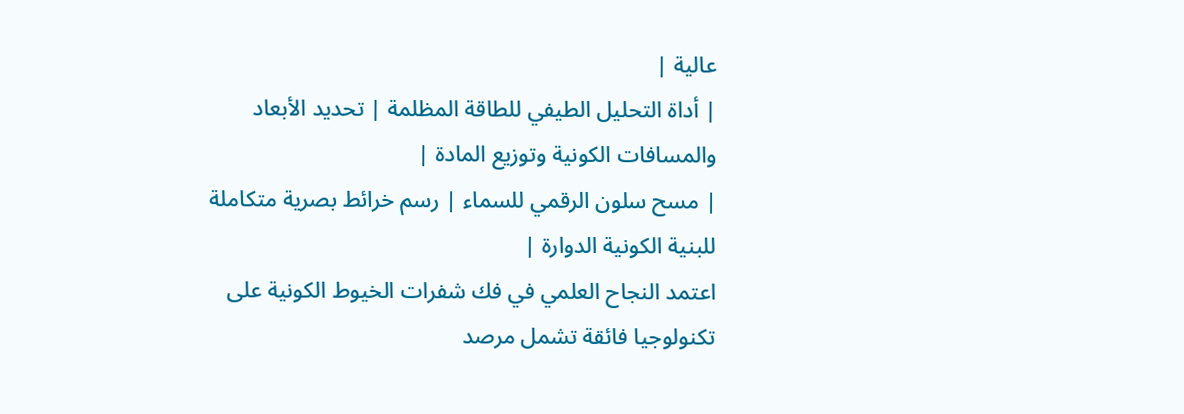عالية |
| أداة التحليل الطيفي للطاقة المظلمة | تحديد الأبعاد والمسافات الكونية وتوزيع المادة |
| مسح سلون الرقمي للسماء | رسم خرائط بصرية متكاملة للبنية الكونية الدوارة |
اعتمد النجاح العلمي في فك شفرات الخيوط الكونية على تكنولوجيا فائقة تشمل مرصد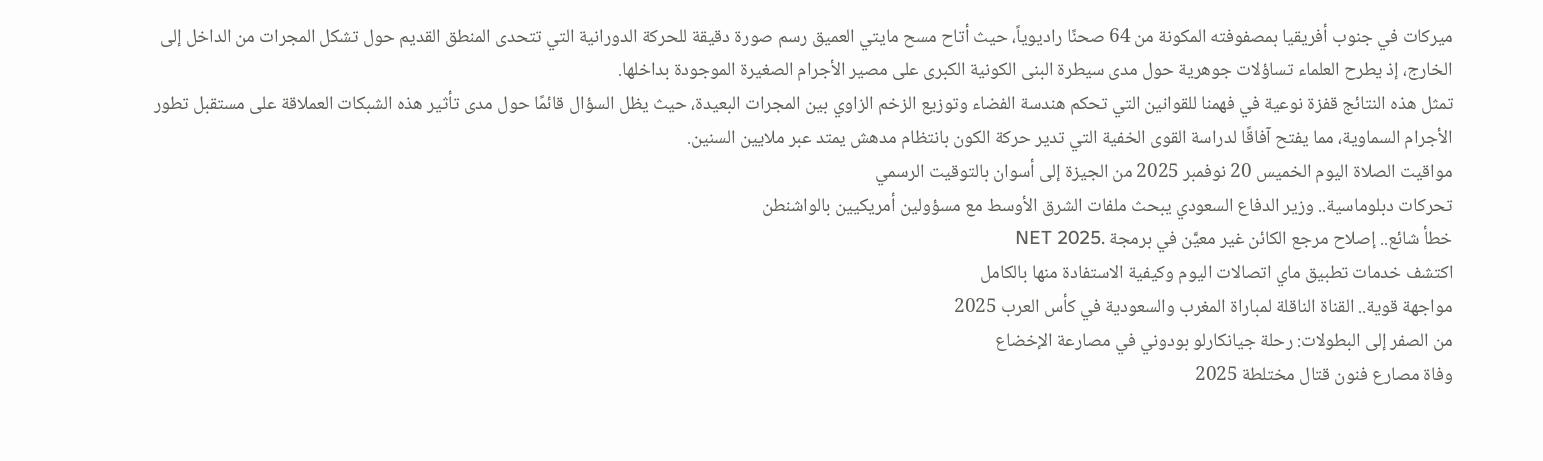ميركات في جنوب أفريقيا بمصفوفته المكونة من 64 صحنًا راديوياً، حيث أتاح مسح مايتي العميق رسم صورة دقيقة للحركة الدورانية التي تتحدى المنطق القديم حول تشكل المجرات من الداخل إلى الخارج، إذ يطرح العلماء تساؤلات جوهرية حول مدى سيطرة البنى الكونية الكبرى على مصير الأجرام الصغيرة الموجودة بداخلها.
تمثل هذه النتائج قفزة نوعية في فهمنا للقوانين التي تحكم هندسة الفضاء وتوزيع الزخم الزاوي بين المجرات البعيدة، حيث يظل السؤال قائمًا حول مدى تأثير هذه الشبكات العملاقة على مستقبل تطور الأجرام السماوية، مما يفتح آفاقًا لدراسة القوى الخفية التي تدير حركة الكون بانتظام مدهش يمتد عبر ملايين السنين.
مواقيت الصلاة اليوم الخميس 20 نوفمبر 2025 من الجيزة إلى أسوان بالتوقيت الرسمي
تحركات دبلوماسية.. وزير الدفاع السعودي يبحث ملفات الشرق الأوسط مع مسؤولين أمريكيين بالواشنطن
خطأ شائع.. إصلاح مرجع الكائن غير معيَّن في برمجة .NET 2025
اكتشف خدمات تطبيق ماي اتصالات اليوم وكيفية الاستفادة منها بالكامل
مواجهة قوية.. القناة الناقلة لمباراة المغرب والسعودية في كأس العرب 2025
من الصفر إلى البطولات: رحلة جيانكارلو بودوني في مصارعة الإخضاع
وفاة مصارع فنون قتال مختلطة 2025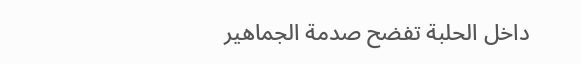داخل الحلبة تفضح صدمة الجماهير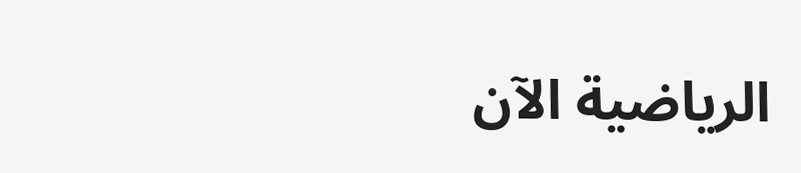الرياضية الآن